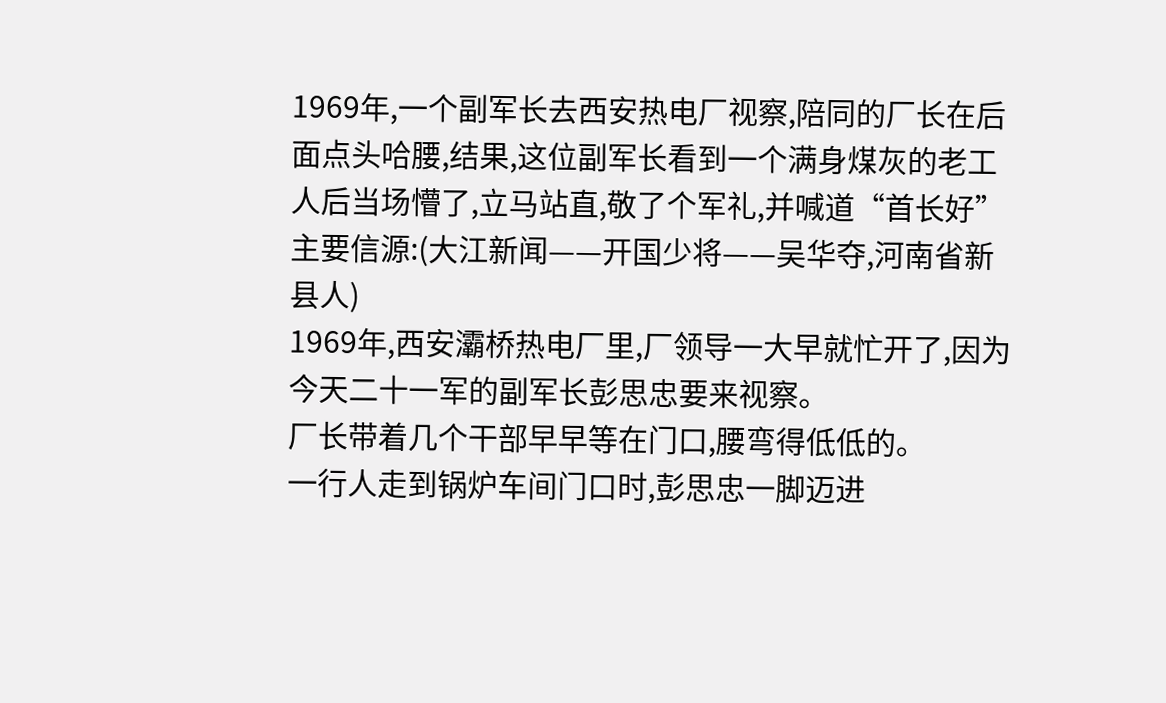1969年,一个副军长去西安热电厂视察,陪同的厂长在后面点头哈腰,结果,这位副军长看到一个满身煤灰的老工人后当场懵了,立马站直,敬了个军礼,并喊道“首长好”
主要信源:(大江新闻——开国少将——吴华夺,河南省新县人)
1969年,西安灞桥热电厂里,厂领导一大早就忙开了,因为今天二十一军的副军长彭思忠要来视察。
厂长带着几个干部早早等在门口,腰弯得低低的。
一行人走到锅炉车间门口时,彭思忠一脚迈进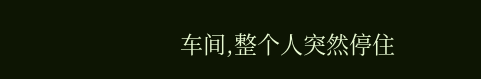车间,整个人突然停住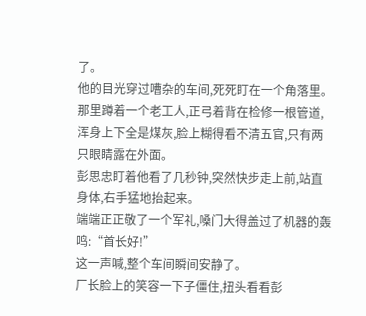了。
他的目光穿过嘈杂的车间,死死盯在一个角落里。
那里蹲着一个老工人,正弓着背在检修一根管道,浑身上下全是煤灰,脸上糊得看不清五官,只有两只眼睛露在外面。
彭思忠盯着他看了几秒钟,突然快步走上前,站直身体,右手猛地抬起来。
端端正正敬了一个军礼,嗓门大得盖过了机器的轰鸣:“首长好!”
这一声喊,整个车间瞬间安静了。
厂长脸上的笑容一下子僵住,扭头看看彭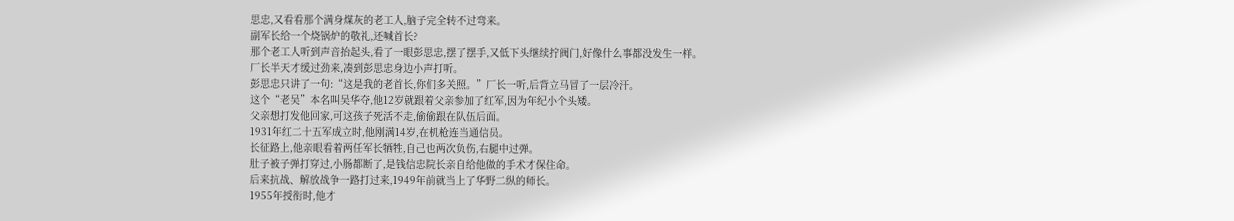思忠,又看看那个满身煤灰的老工人,脑子完全转不过弯来。
副军长给一个烧锅炉的敬礼,还喊首长?
那个老工人听到声音抬起头,看了一眼彭思忠,摆了摆手,又低下头继续拧阀门,好像什么事都没发生一样。
厂长半天才缓过劲来,凑到彭思忠身边小声打听。
彭思忠只讲了一句:“这是我的老首长,你们多关照。”厂长一听,后背立马冒了一层冷汗。
这个“老吴”本名叫吴华夺,他12岁就跟着父亲参加了红军,因为年纪小个头矮。
父亲想打发他回家,可这孩子死活不走,偷偷跟在队伍后面。
1931年红二十五军成立时,他刚满14岁,在机枪连当通信员。
长征路上,他亲眼看着两任军长牺牲,自己也两次负伤,右腿中过弹。
肚子被子弹打穿过,小肠都断了,是钱信忠院长亲自给他做的手术才保住命。
后来抗战、解放战争一路打过来,1949年前就当上了华野二纵的师长。
1955年授衔时,他才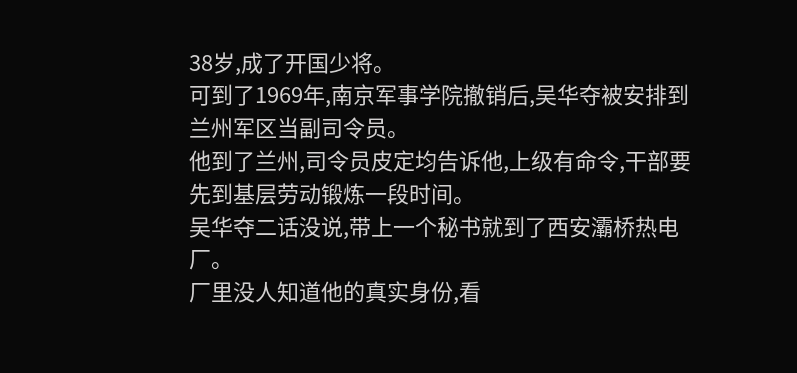38岁,成了开国少将。
可到了1969年,南京军事学院撤销后,吴华夺被安排到兰州军区当副司令员。
他到了兰州,司令员皮定均告诉他,上级有命令,干部要先到基层劳动锻炼一段时间。
吴华夺二话没说,带上一个秘书就到了西安灞桥热电厂。
厂里没人知道他的真实身份,看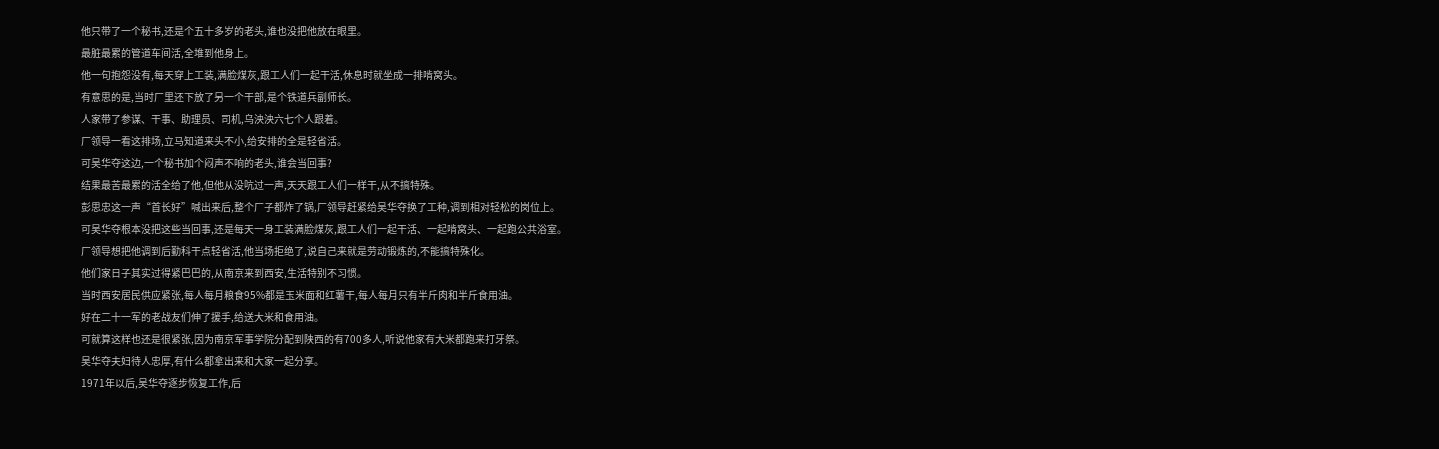他只带了一个秘书,还是个五十多岁的老头,谁也没把他放在眼里。
最脏最累的管道车间活,全堆到他身上。
他一句抱怨没有,每天穿上工装,满脸煤灰,跟工人们一起干活,休息时就坐成一排啃窝头。
有意思的是,当时厂里还下放了另一个干部,是个铁道兵副师长。
人家带了参谋、干事、助理员、司机,乌泱泱六七个人跟着。
厂领导一看这排场,立马知道来头不小,给安排的全是轻省活。
可吴华夺这边,一个秘书加个闷声不响的老头,谁会当回事?
结果最苦最累的活全给了他,但他从没吭过一声,天天跟工人们一样干,从不搞特殊。
彭思忠这一声“首长好”喊出来后,整个厂子都炸了锅,厂领导赶紧给吴华夺换了工种,调到相对轻松的岗位上。
可吴华夺根本没把这些当回事,还是每天一身工装满脸煤灰,跟工人们一起干活、一起啃窝头、一起跑公共浴室。
厂领导想把他调到后勤科干点轻省活,他当场拒绝了,说自己来就是劳动锻炼的,不能搞特殊化。
他们家日子其实过得紧巴巴的,从南京来到西安,生活特别不习惯。
当时西安居民供应紧张,每人每月粮食95%都是玉米面和红薯干,每人每月只有半斤肉和半斤食用油。
好在二十一军的老战友们伸了援手,给送大米和食用油。
可就算这样也还是很紧张,因为南京军事学院分配到陕西的有700多人,听说他家有大米都跑来打牙祭。
吴华夺夫妇待人忠厚,有什么都拿出来和大家一起分享。
1971年以后,吴华夺逐步恢复工作,后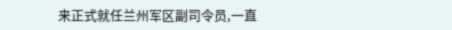来正式就任兰州军区副司令员,一直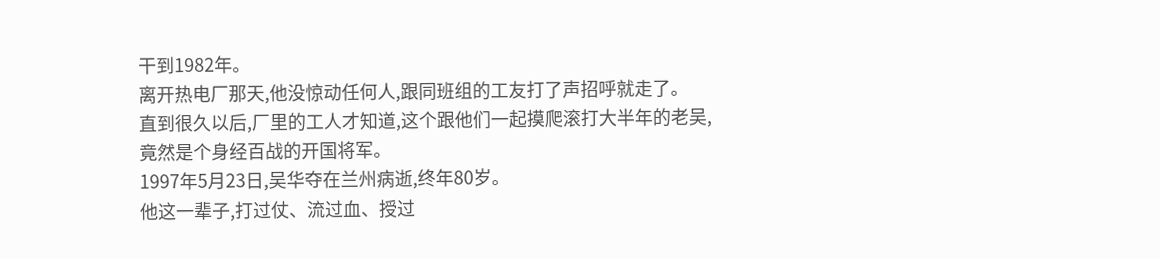干到1982年。
离开热电厂那天,他没惊动任何人,跟同班组的工友打了声招呼就走了。
直到很久以后,厂里的工人才知道,这个跟他们一起摸爬滚打大半年的老吴,竟然是个身经百战的开国将军。
1997年5月23日,吴华夺在兰州病逝,终年80岁。
他这一辈子,打过仗、流过血、授过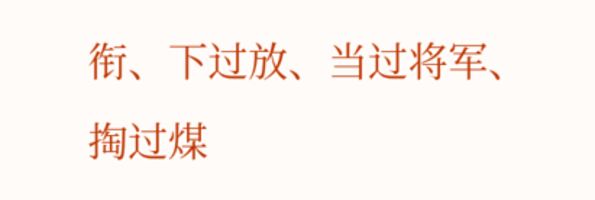衔、下过放、当过将军、掏过煤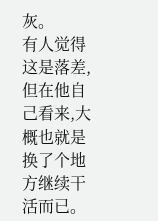灰。
有人觉得这是落差,但在他自己看来,大概也就是换了个地方继续干活而已。